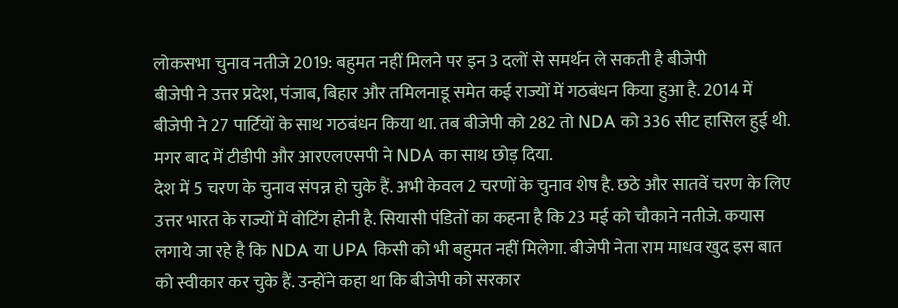लोकसभा चुनाव नतीजे 2019: बहुमत नहीं मिलने पर इन 3 दलों से समर्थन ले सकती है बीजेपी
बीजेपी ने उत्तर प्रदेश, पंजाब, बिहार और तमिलनाडू समेत कई राज्यों में गठबंधन किया हुआ है. 2014 में बीजेपी ने 27 पार्टियों के साथ गठबंधन किया था. तब बीजेपी को 282 तो NDA को 336 सीट हासिल हुई थी. मगर बाद में टीडीपी और आरएलएसपी ने NDA का साथ छोड़ दिया.
देश में 5 चरण के चुनाव संपन्न हो चुके हैं. अभी केवल 2 चरणों के चुनाव शेष है. छठे और सातवें चरण के लिए उत्तर भारत के राज्यों में वोटिंग होनी है. सियासी पंडितों का कहना है कि 23 मई को चौकाने नतीजे. कयास लगाये जा रहे है कि NDA या UPA किसी को भी बहुमत नहीं मिलेगा. बीजेपी नेता राम माधव खुद इस बात को स्वीकार कर चुके हैं. उन्होंने कहा था कि बीजेपी को सरकार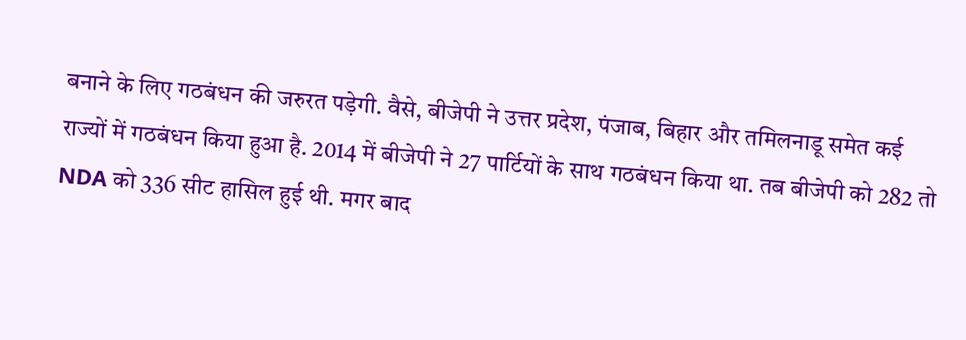बनाने के लिए गठबंधन की जरुरत पड़ेगी. वैसे, बीजेपी ने उत्तर प्रदेश, पंजाब, बिहार और तमिलनाडू समेत कई राज्यों में गठबंधन किया हुआ है. 2014 में बीजेपी ने 27 पार्टियों के साथ गठबंधन किया था. तब बीजेपी को 282 तो NDA को 336 सीट हासिल हुई थी. मगर बाद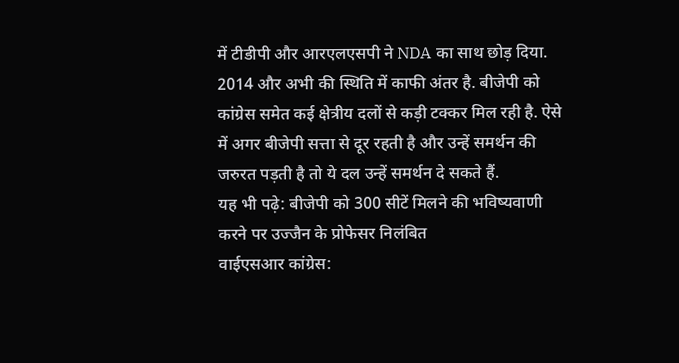में टीडीपी और आरएलएसपी ने NDA का साथ छोड़ दिया.
2014 और अभी की स्थिति में काफी अंतर है. बीजेपी को कांग्रेस समेत कई क्षेत्रीय दलों से कड़ी टक्कर मिल रही है. ऐसे में अगर बीजेपी सत्ता से दूर रहती है और उन्हें समर्थन की जरुरत पड़ती है तो ये दल उन्हें समर्थन दे सकते हैं.
यह भी पढ़े: बीजेपी को 300 सीटें मिलने की भविष्यवाणी करने पर उज्जैन के प्रोफेसर निलंबित
वाईएसआर कांग्रेस: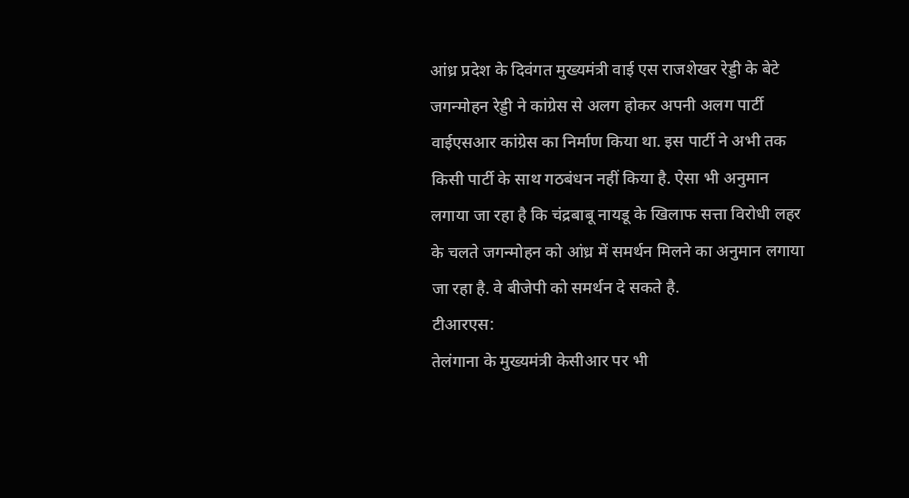आंध्र प्रदेश के दिवंगत मुख्यमंत्री वाई एस राजशेखर रेड्डी के बेटे जगन्मोहन रेड्डी ने कांग्रेस से अलग होकर अपनी अलग पार्टी वाईएसआर कांग्रेस का निर्माण किया था. इस पार्टी ने अभी तक किसी पार्टी के साथ गठबंधन नहीं किया है. ऐसा भी अनुमान लगाया जा रहा है कि चंद्रबाबू नायडू के खिलाफ सत्ता विरोधी लहर के चलते जगन्मोहन को आंध्र में समर्थन मिलने का अनुमान लगाया जा रहा है. वे बीजेपी को समर्थन दे सकते है.
टीआरएस:
तेलंगाना के मुख्यमंत्री केसीआर पर भी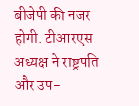बीजेपी की नजर होगी. टीआरएस अध्यक्ष ने राष्ट्रपति और उप-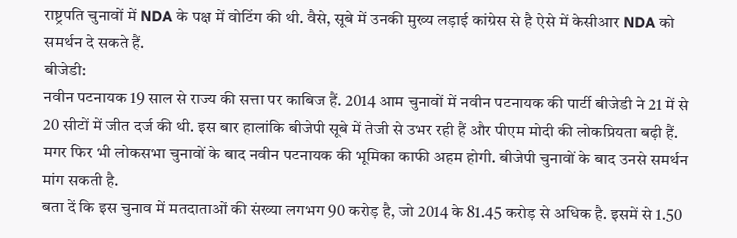राष्ट्रपति चुनावों में NDA के पक्ष में वोटिंग की थी. वैसे, सूबे में उनकी मुख्य लड़ाई कांग्रेस से है ऐसे में केसीआर NDA को समर्थन दे सकते हैं.
बीजेडी:
नवीन पटनायक 19 साल से राज्य की सत्ता पर काबिज हैं. 2014 आम चुनावों में नवीन पटनायक की पार्टी बीजेडी ने 21 में से 20 सीटों में जीत दर्ज की थी. इस बार हालांकि बीजेपी सूबे में तेजी से उभर रही हैं और पीएम मोदी की लोकप्रियता बढ़ी हैं. मगर फिर भी लोकसभा चुनावों के बाद नवीन पटनायक की भूमिका काफी अहम होगी. बीजेपी चुनावों के बाद उनसे समर्थन मांग सकती है.
बता दें कि इस चुनाव में मतदाताओं की संख्या लगभग 90 करोड़ है, जो 2014 के 81.45 करोड़ से अधिक है. इसमें से 1.50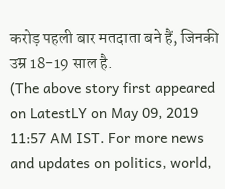करोड़ पहली बार मतदाता बने हैं, जिनकी उम्र 18-19 साल है.
(The above story first appeared on LatestLY on May 09, 2019 11:57 AM IST. For more news and updates on politics, world,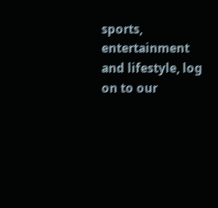sports, entertainment and lifestyle, log on to our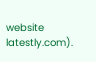website latestly.com).